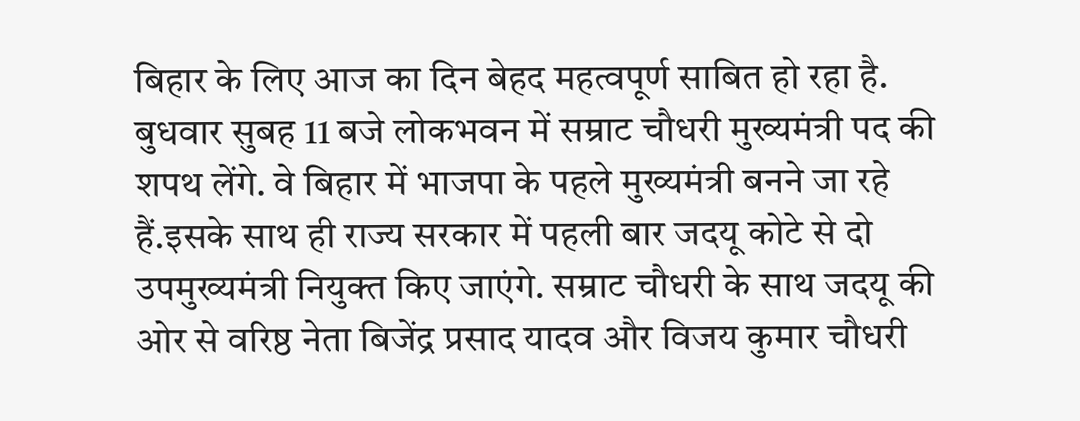बिहार के लिए आज का दिन बेहद महत्वपूर्ण साबित हो रहा है. बुधवार सुबह 11 बजे लोकभवन में सम्राट चौधरी मुख्यमंत्री पद की शपथ लेंगे. वे बिहार में भाजपा के पहले मुख्यमंत्री बनने जा रहे हैं.इसके साथ ही राज्य सरकार में पहली बार जदयू कोटे से दो उपमुख्यमंत्री नियुक्त किए जाएंगे. सम्राट चौधरी के साथ जदयू की ओर से वरिष्ठ नेता बिजेंद्र प्रसाद यादव और विजय कुमार चौधरी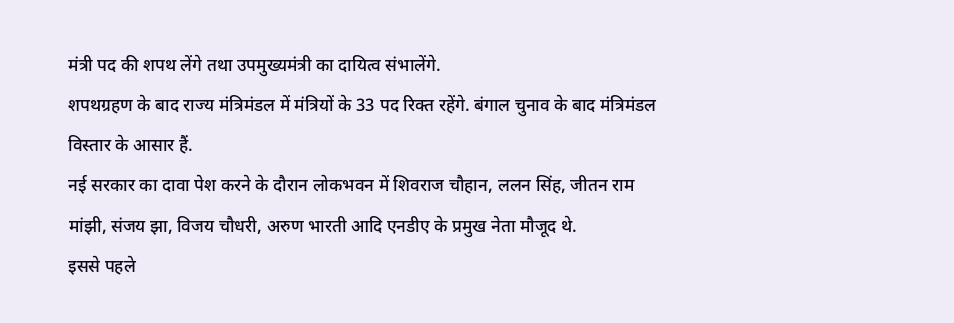मंत्री पद की शपथ लेंगे तथा उपमुख्यमंत्री का दायित्व संभालेंगे.
शपथग्रहण के बाद राज्य मंत्रिमंडल में मंत्रियों के 33 पद रिक्त रहेंगे. बंगाल चुनाव के बाद मंत्रिमंडल विस्तार के आसार हैं.
नई सरकार का दावा पेश करने के दौरान लोकभवन में शिवराज चौहान, ललन सिंह, जीतन राम मांझी, संजय झा, विजय चौधरी, अरुण भारती आदि एनडीए के प्रमुख नेता मौजूद थे.
इससे पहले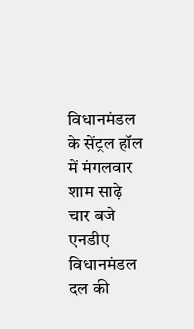विधानमंडल के सेंट्रल हॉल में मंगलवार शाम साढ़े चार बजे एनडीए विधानमंडल दल की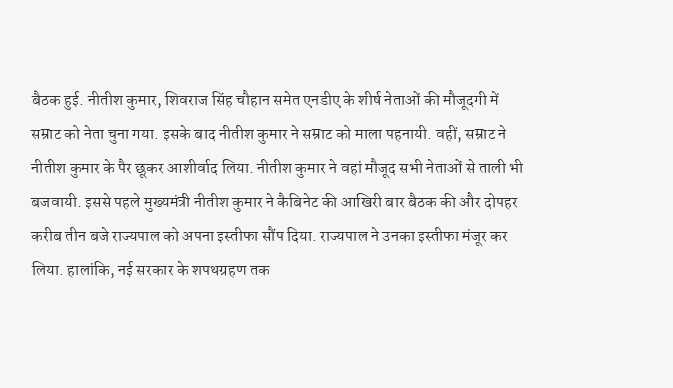बैठक हुई. नीतीश कुमार, शिवराज सिंह चौहान समेत एनडीए के शीर्ष नेताओं की मौजूदगी में सम्राट को नेता चुना गया. इसके बाद नीतीश कुमार ने सम्राट को माला पहनायी. वहीं, सम्राट ने नीतीश कुमार के पैर छूकर आशीर्वाद लिया. नीतीश कुमार ने वहां मौजूद सभी नेताओं से ताली भी बजवायी. इससे पहले मुख्यमंत्री नीतीश कुमार ने कैबिनेट की आखिरी बार बैठक की और दोपहर करीब तीन बजे राज्यपाल को अपना इस्तीफा सौंप दिया. राज्यपाल ने उनका इस्तीफा मंजूर कर लिया. हालांकि, नई सरकार के शपथग्रहण तक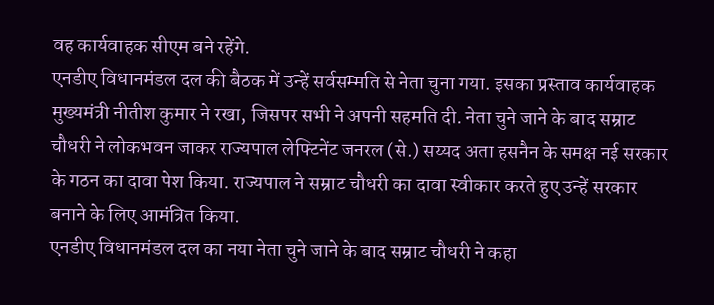वह कार्यवाहक सीएम बने रहेंगे.
एनडीए विधानमंडल दल की बैठक में उन्हें सर्वसम्मति से नेता चुना गया. इसका प्रस्ताव कार्यवाहक मुख्यमंत्री नीतीश कुमार ने रखा, जिसपर सभी ने अपनी सहमति दी. नेता चुने जाने के बाद सम्राट चौधरी ने लोकभवन जाकर राज्यपाल लेफ्टिनेंट जनरल (से.) सय्यद अता हसनैन के समक्ष नई सरकार के गठन का दावा पेश किया. राज्यपाल ने सम्राट चौधरी का दावा स्वीकार करते हुए उन्हें सरकार बनाने के लिए आमंत्रित किया.
एनडीए विधानमंडल दल का नया नेता चुने जाने के बाद सम्राट चौधरी ने कहा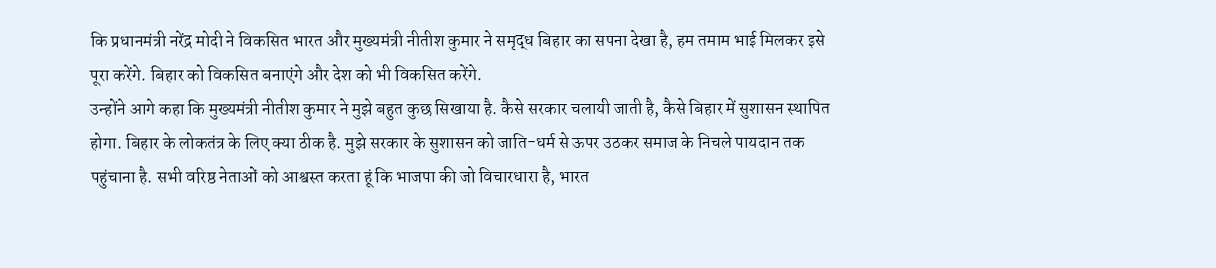कि प्रधानमंत्री नरेंद्र मोदी ने विकसित भारत और मुख्यमंत्री नीतीश कुमार ने समृद्ध बिहार का सपना देखा है, हम तमाम भाई मिलकर इसे पूरा करेंगे. बिहार को विकसित बनाएंगे और देश को भी विकसित करेंगे.
उन्होंने आगे कहा कि मुख्यमंत्री नीतीश कुमार ने मुझे बहुत कुछ सिखाया है. कैसे सरकार चलायी जाती है, कैसे बिहार में सुशासन स्थापित होगा. बिहार के लोकतंत्र के लिए क्या ठीक है. मुझे सरकार के सुशासन को जाति-धर्म से ऊपर उठकर समाज के निचले पायदान तक पहुंचाना है. सभी वरिष्ठ नेताओं को आश्वस्त करता हूं कि भाजपा की जो विचारधारा है, भारत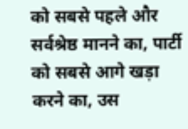को सबसे पहले और सर्वश्रेष्ठ मानने का, पार्टी को सबसे आगे खड़ा करने का, उस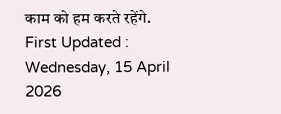काम को हम करते रहेंगे. First Updated : Wednesday, 15 April 2026